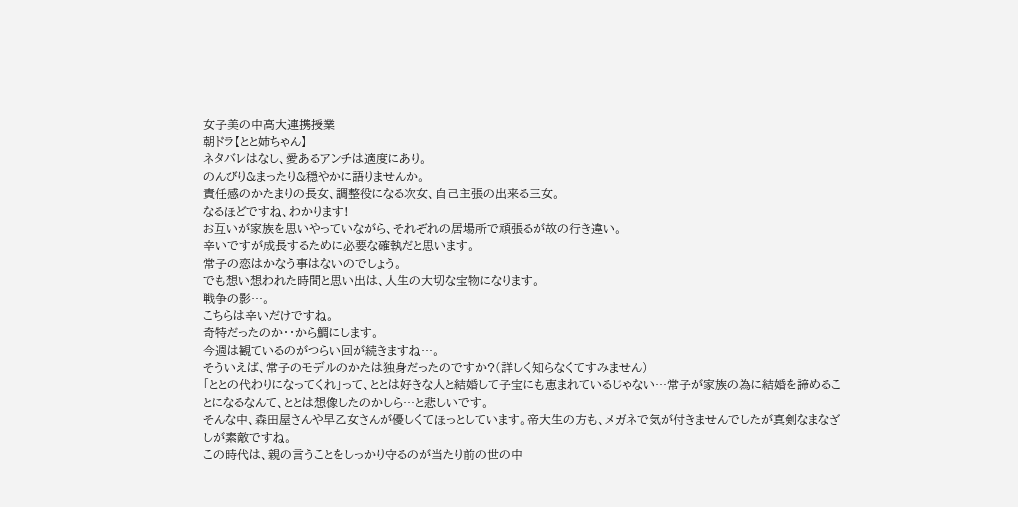女子美の中高大連携授業
朝ドラ【とと姉ちゃん】
ネタバレはなし、愛あるアンチは適度にあり。
のんびり&まったり&穏やかに語りませんか。
責任感のかたまりの長女、調整役になる次女、自己主張の出来る三女。
なるほどですね、わかります!
お互いが家族を思いやっていながら、それぞれの居場所で頑張るが故の行き違い。
辛いですが成長するために必要な確執だと思います。
常子の恋はかなう事はないのでしょう。
でも想い想われた時間と思い出は、人生の大切な宝物になります。
戦争の影…。
こちらは辛いだけですね。
奇特だったのか・・から鯛にします。
今週は観ているのがつらい回が続きますね…。
そういえば、常子のモデルのかたは独身だったのですか?(詳しく知らなくてすみません)
「ととの代わりになってくれ」って、ととは好きな人と結婚して子宝にも恵まれているじゃない…常子が家族の為に結婚を諦めることになるなんて、ととは想像したのかしら…と悲しいです。
そんな中、森田屋さんや早乙女さんが優しくてほっとしています。帝大生の方も、メガネで気が付きませんでしたが真剣なまなざしが素敵ですね。
この時代は、親の言うことをしっかり守るのが当たり前の世の中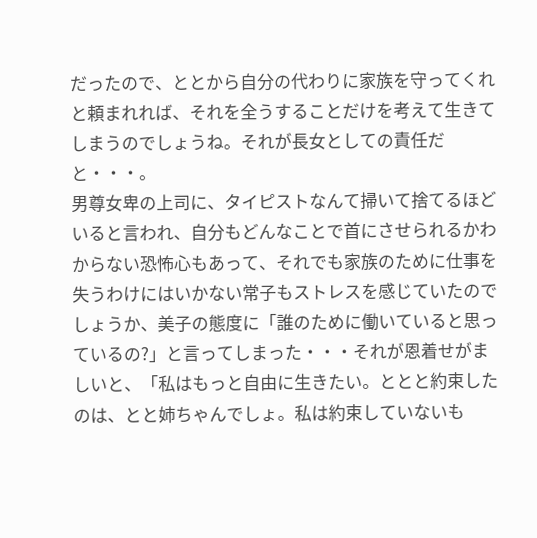だったので、ととから自分の代わりに家族を守ってくれと頼まれれば、それを全うすることだけを考えて生きてしまうのでしょうね。それが長女としての責任だと・・・。
男尊女卑の上司に、タイピストなんて掃いて捨てるほどいると言われ、自分もどんなことで首にさせられるかわからない恐怖心もあって、それでも家族のために仕事を失うわけにはいかない常子もストレスを感じていたのでしょうか、美子の態度に「誰のために働いていると思っているの?」と言ってしまった・・・それが恩着せがましいと、「私はもっと自由に生きたい。ととと約束したのは、とと姉ちゃんでしょ。私は約束していないも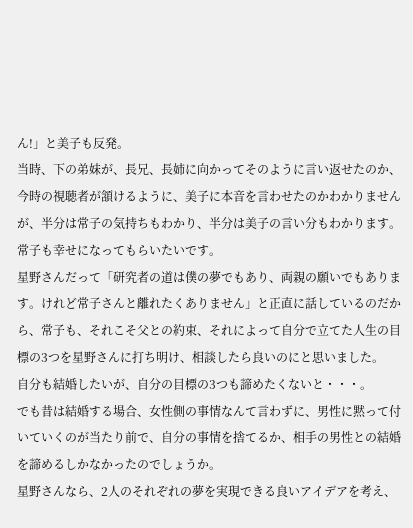ん!」と美子も反発。
当時、下の弟妹が、長兄、長姉に向かってそのように言い返せたのか、今時の視聴者が頷けるように、美子に本音を言わせたのかわかりませんが、半分は常子の気持ちもわかり、半分は美子の言い分もわかります。
常子も幸せになってもらいたいです。
星野さんだって「研究者の道は僕の夢でもあり、両親の願いでもあります。けれど常子さんと離れたくありません」と正直に話しているのだから、常子も、それこそ父との約束、それによって自分で立てた人生の目標の3つを星野さんに打ち明け、相談したら良いのにと思いました。
自分も結婚したいが、自分の目標の3つも諦めたくないと・・・。
でも昔は結婚する場合、女性側の事情なんて言わずに、男性に黙って付いていくのが当たり前で、自分の事情を捨てるか、相手の男性との結婚を諦めるしかなかったのでしょうか。
星野さんなら、2人のそれぞれの夢を実現できる良いアイデアを考え、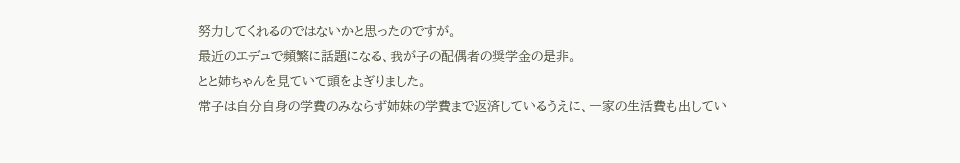努力してくれるのではないかと思ったのですが。
最近のエデュで頻繁に話題になる、我が子の配偶者の奨学金の是非。
とと姉ちゃんを見ていて頭をよぎりました。
常子は自分自身の学費のみならず姉妹の学費まで返済しているうえに、一家の生活費も出してい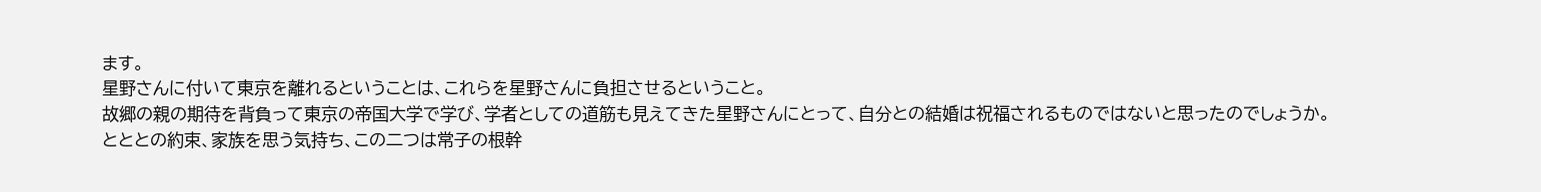ます。
星野さんに付いて東京を離れるということは、これらを星野さんに負担させるということ。
故郷の親の期待を背負って東京の帝国大学で学び、学者としての道筋も見えてきた星野さんにとって、自分との結婚は祝福されるものではないと思ったのでしょうか。
とととの約束、家族を思う気持ち、この二つは常子の根幹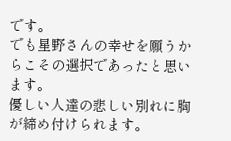です。
でも星野さんの幸せを願うからこその選択であったと思います。
優しい人達の悲しい別れに胸が締め付けられます。